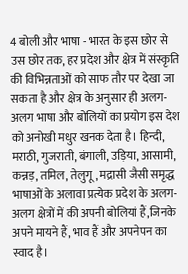4 बोली और भाषा - भारत के इस छोर से उस छोर तक, हर प्रदेश और क्षेत्र में संस्कृति की विभिन्नताओं को साफ तौर पर देखा जा सकता है और क्षेत्र के अनुसार ही अलग-अलग भाषा और बोलियों का प्रयोग इस देश को अनोखी मधुर खनक देता है। हिन्दी, मराठी, गुजराती, बंगाली, उड़िया, आसामी, कन्नड़, तमिल, तेलुगू, मद्रासी जैसी समृद्ध भाषाओं के अलावा प्रत्येक प्रदेश के अलग-अलग क्षेत्रों में की अपनी बोलियां हैं,जिनके अपने मायने हैं, भाव हैं और अपनेपन का स्वाद है।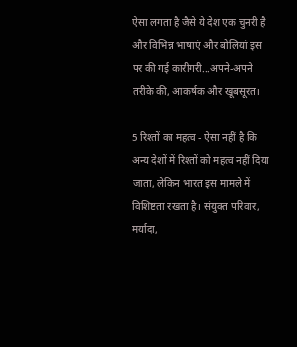ऐसा लगता है जैसे ये देश एक चुनरी है और विभिन्न भाषाएं और बोलियां इस पर की गई कारीगरी...अपने-अपने तरीके की, आकर्षक और खूबसूरत।

5 रिश्तों का महत्व - ऐसा नहीं है कि अन्य देशों में रिश्तों को महत्व नहीं दिया जाता, लेकिन भारत इस मामले में विशिष्टता रखता है। संयुक्त परिवार, मर्यादा,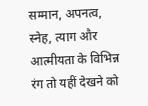सम्मान, अपनत्व, स्नेह, त्याग और आत्मीयता के विभिन्न रंग तो यहीं देखने को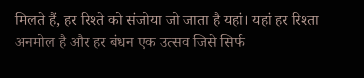मिलते हैं, हर रिश्ते को संजोया जो जाता है यहां। यहां हर रिश्ता अनमोल है और हर बंधन एक उत्सव जिसे सिर्फ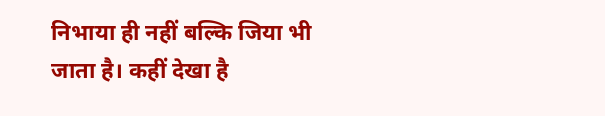निभाया ही नहीं बल्कि जिया भी जाता है। कहीं देखा है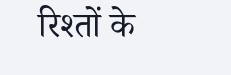रिश्तों के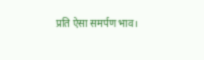प्रति ऐसा समर्पण भाव।